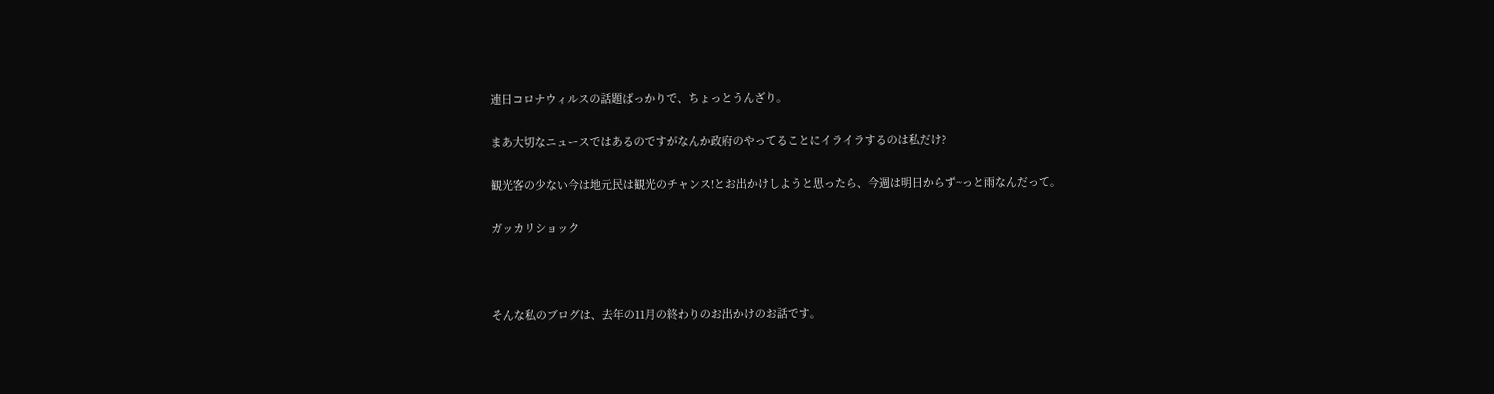連日コロナウィルスの話題ばっかりで、ちょっとうんざり。

まあ大切なニュースではあるのですがなんか政府のやってることにイライラするのは私だけ?

観光客の少ない今は地元民は観光のチャンス!とお出かけしようと思ったら、今週は明日からず~っと雨なんだって。

ガッカリショック



そんな私のブログは、去年の11月の終わりのお出かけのお話です。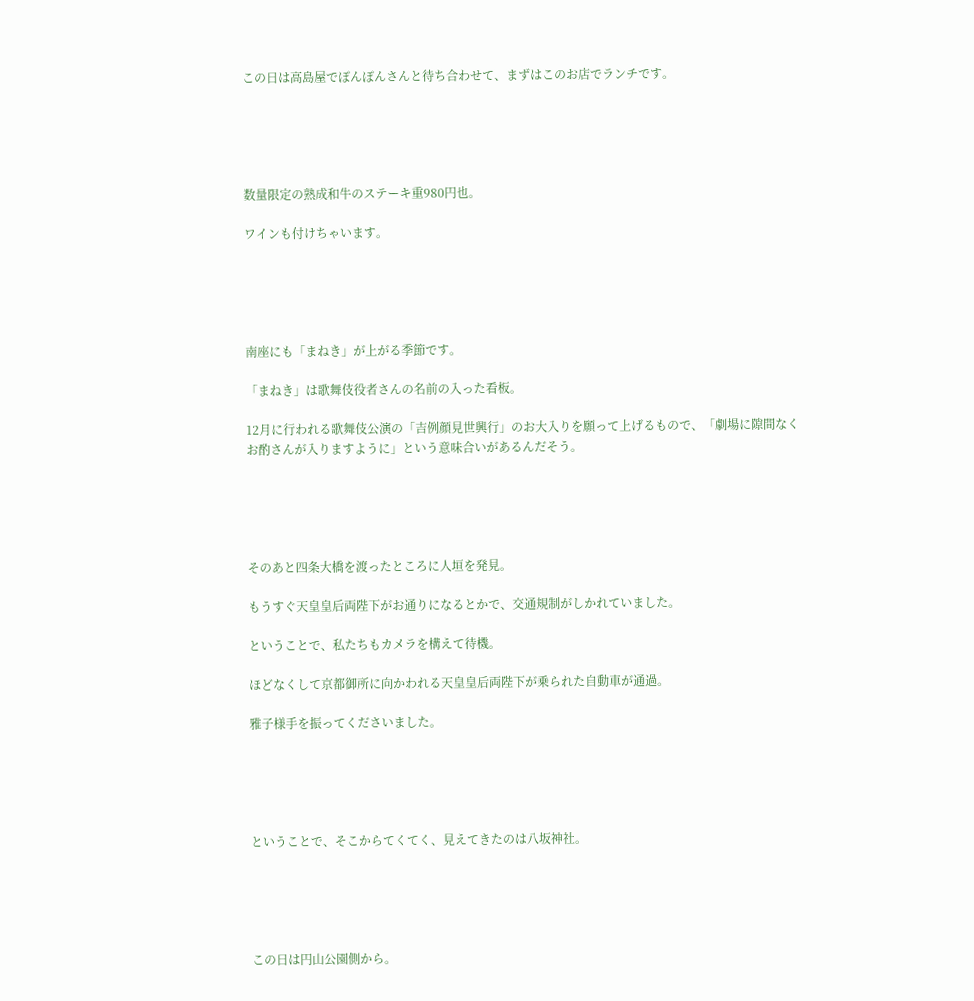この日は高島屋でぽんぽんさんと待ち合わせて、まずはこのお店でランチです。





数量限定の熟成和牛のステーキ重980円也。

ワインも付けちゃいます。





南座にも「まねき」が上がる季節です。

「まねき」は歌舞伎役者さんの名前の入った看板。

12月に行われる歌舞伎公演の「吉例顔見世興行」のお大入りを願って上げるもので、「劇場に隙間なくお酌さんが入りますように」という意味合いがあるんだそう。





そのあと四条大橋を渡ったところに人垣を発見。

もうすぐ天皇皇后両陛下がお通りになるとかで、交通規制がしかれていました。

ということで、私たちもカメラを構えて待機。

ほどなくして京都御所に向かわれる天皇皇后両陛下が乗られた自動車が通過。

雅子様手を振ってくださいました。





ということで、そこからてくてく、見えてきたのは八坂神社。





この日は円山公園側から。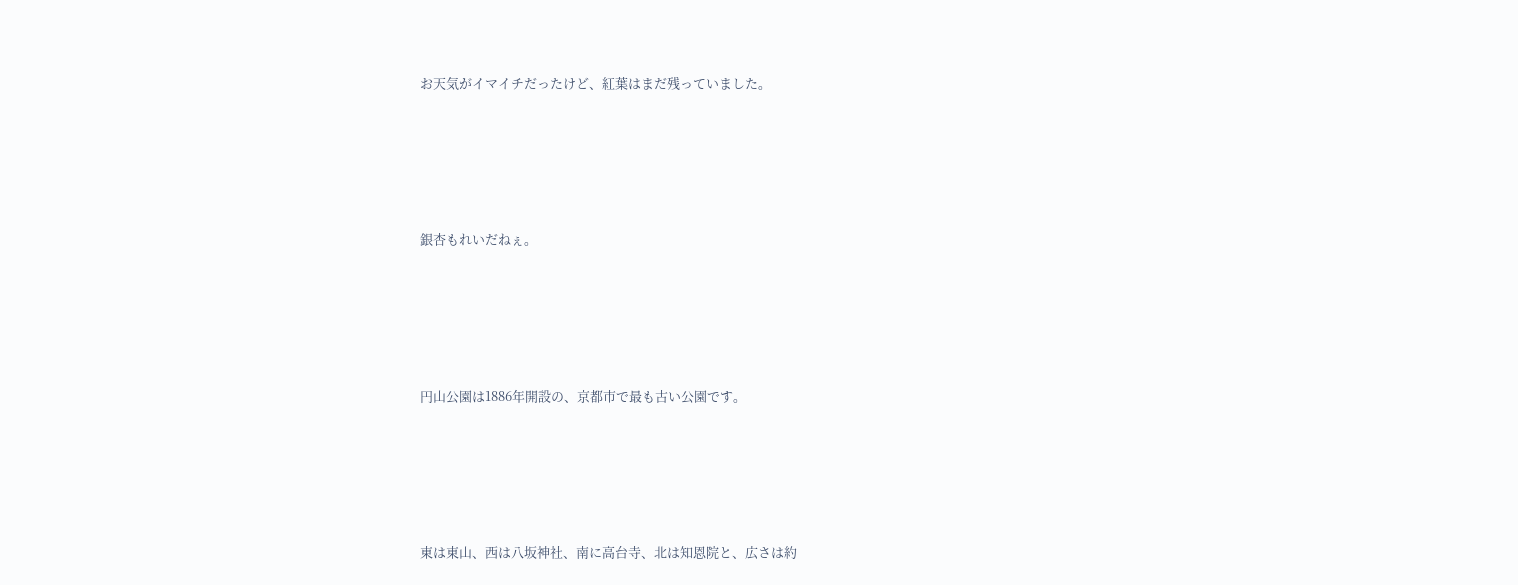お天気がイマイチだったけど、紅葉はまだ残っていました。





銀杏もれいだねぇ。





円山公園は1886年開設の、京都市で最も古い公園です。





東は東山、西は八坂神社、南に高台寺、北は知恩院と、広さは約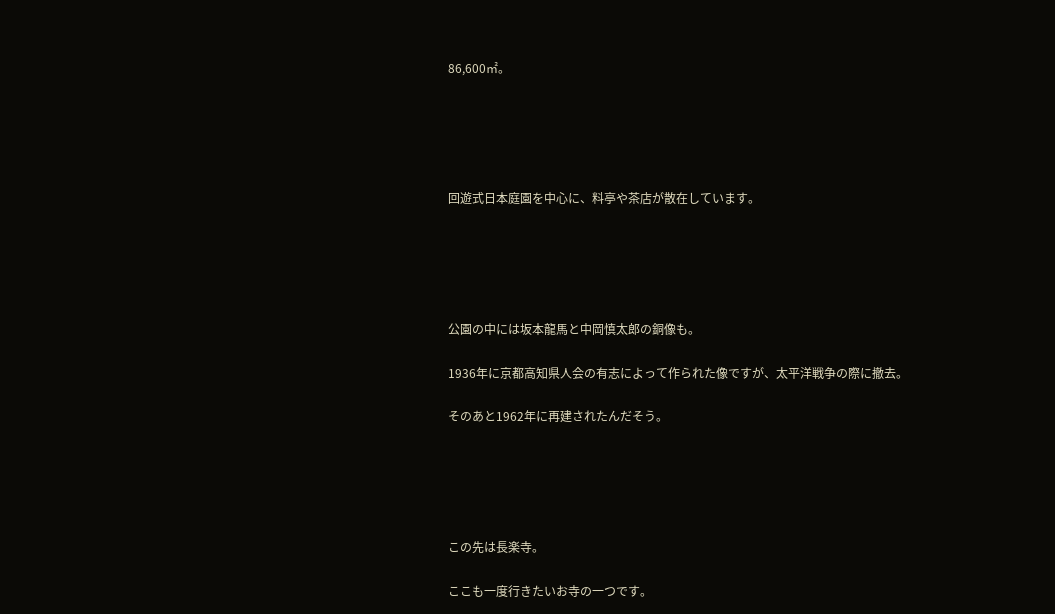86,600㎡。





回遊式日本庭園を中心に、料亭や茶店が散在しています。





公園の中には坂本龍馬と中岡慎太郎の銅像も。

1936年に京都高知県人会の有志によって作られた像ですが、太平洋戦争の際に撤去。

そのあと1962年に再建されたんだそう。





この先は長楽寺。

ここも一度行きたいお寺の一つです。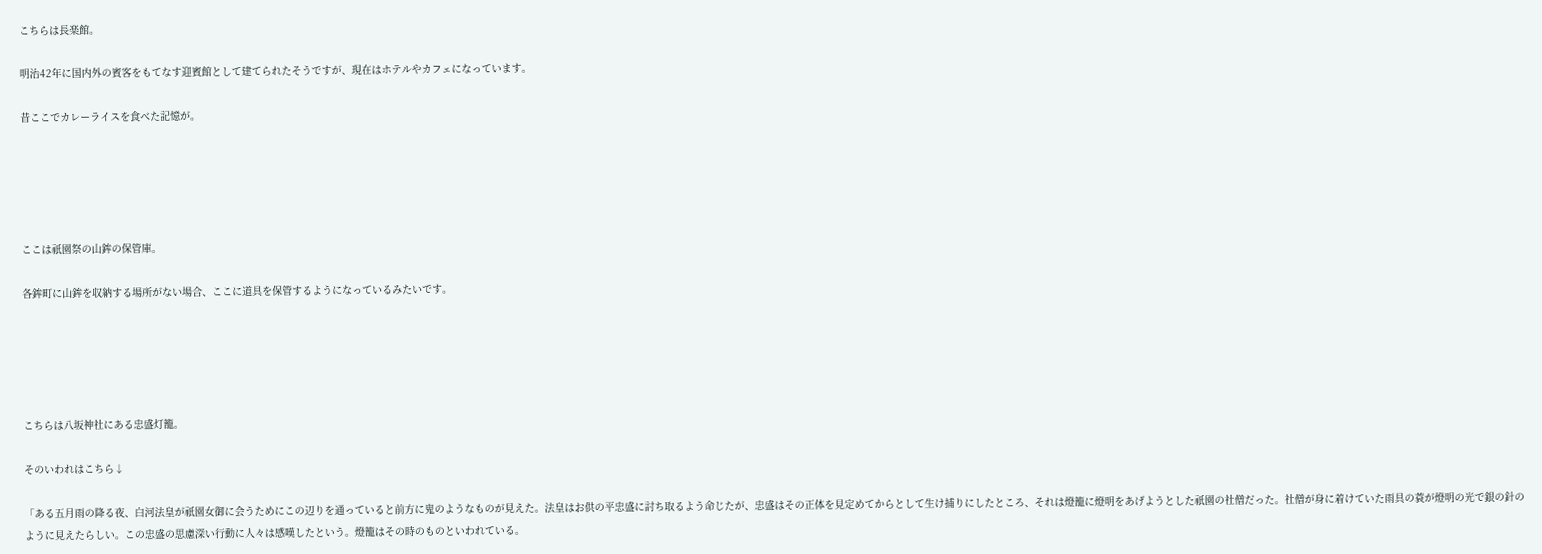こちらは長楽館。

明治42年に国内外の賓客をもてなす迎賓館として建てられたそうですが、現在はホテルやカフェになっています。

昔ここでカレーライスを食べた記憶が。





ここは祇園祭の山鉾の保管庫。

各鉾町に山鉾を収納する場所がない場合、ここに道具を保管するようになっているみたいです。





こちらは八坂神社にある忠盛灯籠。

そのいわれはこちら↓

「ある五月雨の降る夜、白河法皇が祇園女御に会うためにこの辺りを通っていると前方に鬼のようなものが見えた。法皇はお供の平忠盛に討ち取るよう命じたが、忠盛はその正体を見定めてからとして生け捕りにしたところ、それは燈籠に燈明をあげようとした祇園の社僧だった。社僧が身に着けていた雨具の蓑が燈明の光で銀の針のように見えたらしい。この忠盛の思慮深い行動に人々は感嘆したという。燈籠はその時のものといわれている。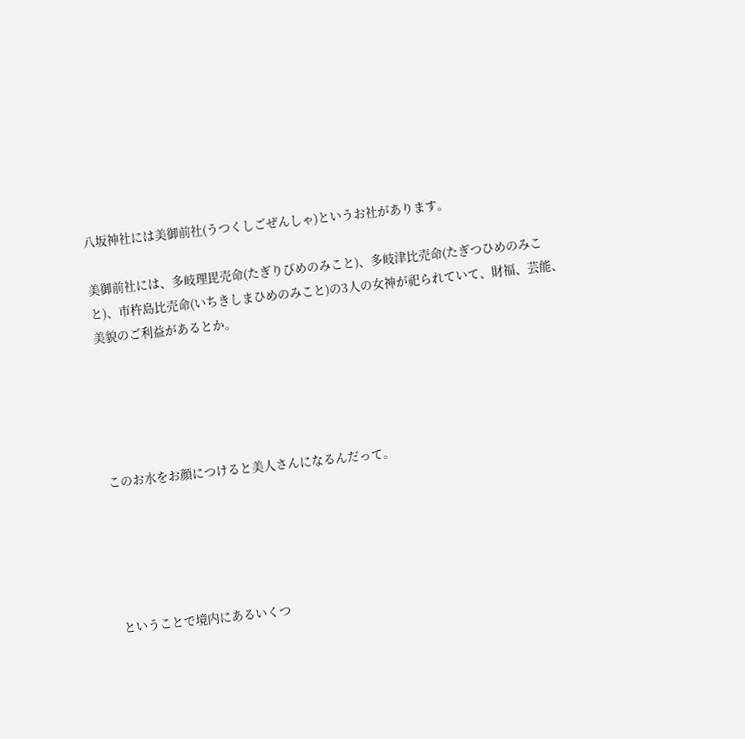八坂神社には美御前社(うつくしごぜんしゃ)というお社があります。

美御前社には、多岐理毘売命(たぎりびめのみこと)、多岐津比売命(たぎつひめのみこと)、市杵島比売命(いちきしまひめのみこと)の3人の女神が祀られていて、財福、芸能、美貌のご利益があるとか。





このお水をお顔につけると美人さんになるんだって。





ということで境内にあるいくつ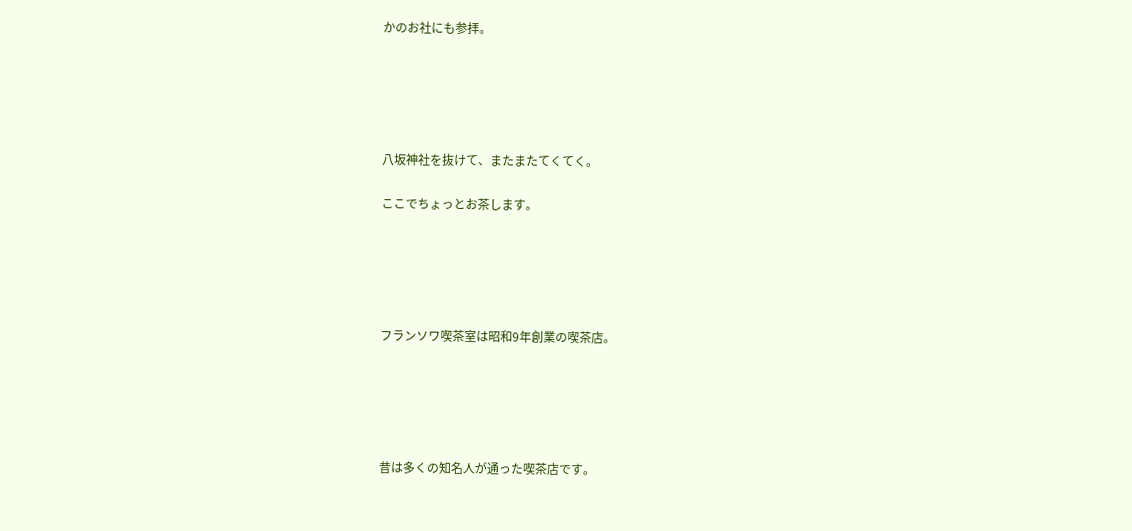かのお社にも参拝。





八坂神社を抜けて、またまたてくてく。

ここでちょっとお茶します。





フランソワ喫茶室は昭和9年創業の喫茶店。





昔は多くの知名人が通った喫茶店です。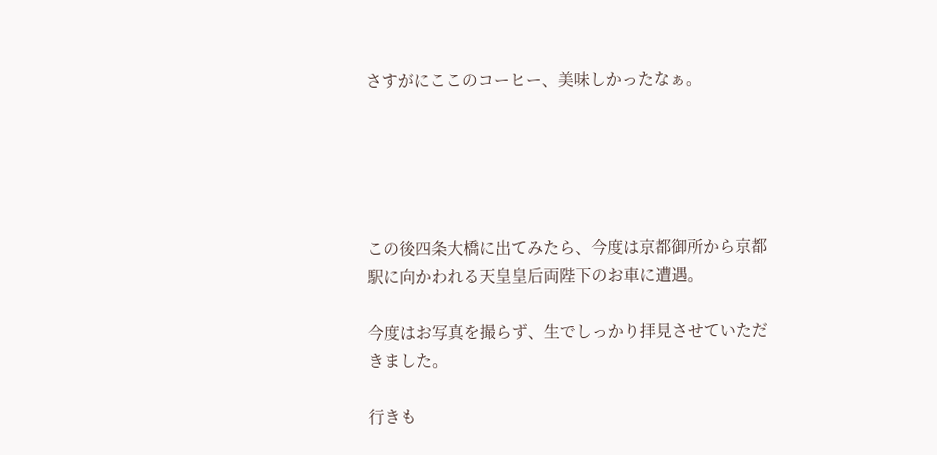さすがにここのコーヒー、美味しかったなぁ。





この後四条大橋に出てみたら、今度は京都御所から京都駅に向かわれる天皇皇后両陛下のお車に遭遇。

今度はお写真を撮らず、生でしっかり拝見させていただきました。

行きも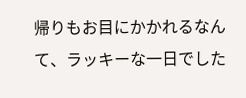帰りもお目にかかれるなんて、ラッキーな一日でした